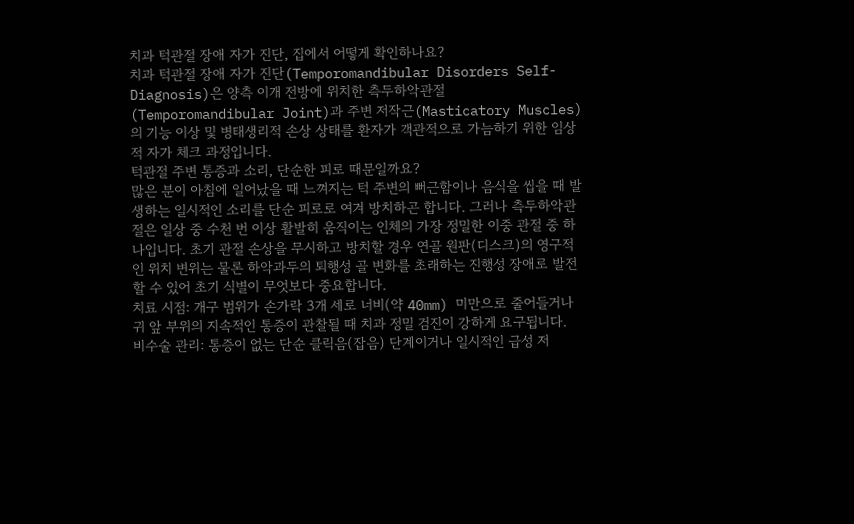치과 턱관절 장애 자가 진단, 집에서 어떻게 확인하나요?
치과 턱관절 장애 자가 진단(Temporomandibular Disorders Self-Diagnosis)은 양측 이개 전방에 위치한 측두하악관절(Temporomandibular Joint)과 주변 저작근(Masticatory Muscles)의 기능 이상 및 병태생리적 손상 상태를 환자가 객관적으로 가늠하기 위한 임상적 자가 체크 과정입니다.
턱관절 주변 통증과 소리, 단순한 피로 때문일까요?
많은 분이 아침에 일어났을 때 느껴지는 턱 주변의 뻐근함이나 음식을 씹을 때 발생하는 일시적인 소리를 단순 피로로 여겨 방치하곤 합니다. 그러나 측두하악관절은 일상 중 수천 번 이상 활발히 움직이는 인체의 가장 정밀한 이중 관절 중 하나입니다. 초기 관절 손상을 무시하고 방치할 경우 연골 원판(디스크)의 영구적인 위치 변위는 물론 하악과두의 퇴행성 골 변화를 초래하는 진행성 장애로 발전할 수 있어 초기 식별이 무엇보다 중요합니다.
치료 시점: 개구 범위가 손가락 3개 세로 너비(약 40mm) 미만으로 줄어들거나 귀 앞 부위의 지속적인 통증이 관찰될 때 치과 정밀 검진이 강하게 요구됩니다.
비수술 관리: 통증이 없는 단순 클릭음(잡음) 단계이거나 일시적인 급성 저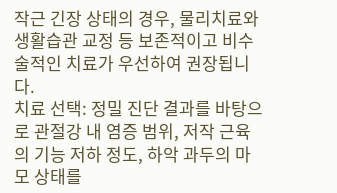작근 긴장 상태의 경우, 물리치료와 생활습관 교정 등 보존적이고 비수술적인 치료가 우선하여 권장됩니다.
치료 선택: 정밀 진단 결과를 바탕으로 관절강 내 염증 범위, 저작 근육의 기능 저하 정도, 하악 과두의 마모 상태를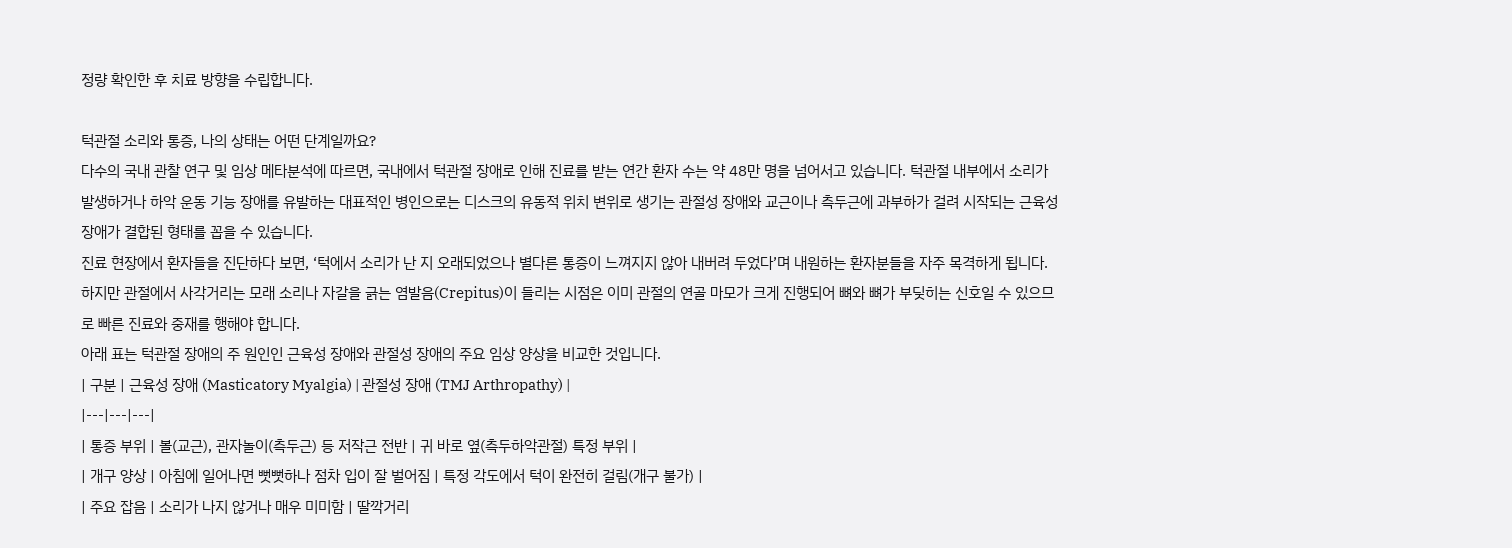정량 확인한 후 치료 방향을 수립합니다.

턱관절 소리와 통증, 나의 상태는 어떤 단계일까요?
다수의 국내 관찰 연구 및 임상 메타분석에 따르면, 국내에서 턱관절 장애로 인해 진료를 받는 연간 환자 수는 약 48만 명을 넘어서고 있습니다. 턱관절 내부에서 소리가 발생하거나 하악 운동 기능 장애를 유발하는 대표적인 병인으로는 디스크의 유동적 위치 변위로 생기는 관절성 장애와 교근이나 측두근에 과부하가 걸려 시작되는 근육성 장애가 결합된 형태를 꼽을 수 있습니다.
진료 현장에서 환자들을 진단하다 보면, ‘턱에서 소리가 난 지 오래되었으나 별다른 통증이 느껴지지 않아 내버려 두었다’며 내원하는 환자분들을 자주 목격하게 됩니다. 하지만 관절에서 사각거리는 모래 소리나 자갈을 긁는 염발음(Crepitus)이 들리는 시점은 이미 관절의 연골 마모가 크게 진행되어 뼈와 뼈가 부딪히는 신호일 수 있으므로 빠른 진료와 중재를 행해야 합니다.
아래 표는 턱관절 장애의 주 원인인 근육성 장애와 관절성 장애의 주요 임상 양상을 비교한 것입니다.
| 구분 | 근육성 장애 (Masticatory Myalgia) | 관절성 장애 (TMJ Arthropathy) |
|---|---|---|
| 통증 부위 | 볼(교근), 관자놀이(측두근) 등 저작근 전반 | 귀 바로 옆(측두하악관절) 특정 부위 |
| 개구 양상 | 아침에 일어나면 뻣뻣하나 점차 입이 잘 벌어짐 | 특정 각도에서 턱이 완전히 걸림(개구 불가) |
| 주요 잡음 | 소리가 나지 않거나 매우 미미함 | 딸깍거리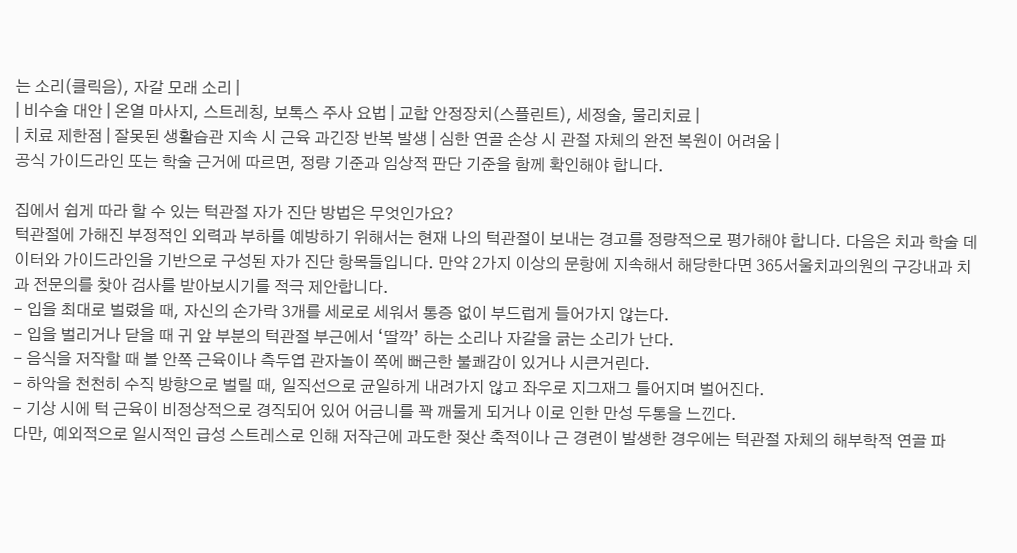는 소리(클릭음), 자갈 모래 소리 |
| 비수술 대안 | 온열 마사지, 스트레칭, 보톡스 주사 요법 | 교합 안정장치(스플린트), 세정술, 물리치료 |
| 치료 제한점 | 잘못된 생활습관 지속 시 근육 과긴장 반복 발생 | 심한 연골 손상 시 관절 자체의 완전 복원이 어려움 |
공식 가이드라인 또는 학술 근거에 따르면, 정량 기준과 임상적 판단 기준을 함께 확인해야 합니다.

집에서 쉽게 따라 할 수 있는 턱관절 자가 진단 방법은 무엇인가요?
턱관절에 가해진 부정적인 외력과 부하를 예방하기 위해서는 현재 나의 턱관절이 보내는 경고를 정량적으로 평가해야 합니다. 다음은 치과 학술 데이터와 가이드라인을 기반으로 구성된 자가 진단 항목들입니다. 만약 2가지 이상의 문항에 지속해서 해당한다면 365서울치과의원의 구강내과 치과 전문의를 찾아 검사를 받아보시기를 적극 제안합니다.
- 입을 최대로 벌렸을 때, 자신의 손가락 3개를 세로로 세워서 통증 없이 부드럽게 들어가지 않는다.
- 입을 벌리거나 닫을 때 귀 앞 부분의 턱관절 부근에서 ‘딸깍’ 하는 소리나 자갈을 긁는 소리가 난다.
- 음식을 저작할 때 볼 안쪽 근육이나 측두엽 관자놀이 쪽에 뻐근한 불쾌감이 있거나 시큰거린다.
- 하악을 천천히 수직 방향으로 벌릴 때, 일직선으로 균일하게 내려가지 않고 좌우로 지그재그 틀어지며 벌어진다.
- 기상 시에 턱 근육이 비정상적으로 경직되어 있어 어금니를 꽉 깨물게 되거나 이로 인한 만성 두통을 느낀다.
다만, 예외적으로 일시적인 급성 스트레스로 인해 저작근에 과도한 젖산 축적이나 근 경련이 발생한 경우에는 턱관절 자체의 해부학적 연골 파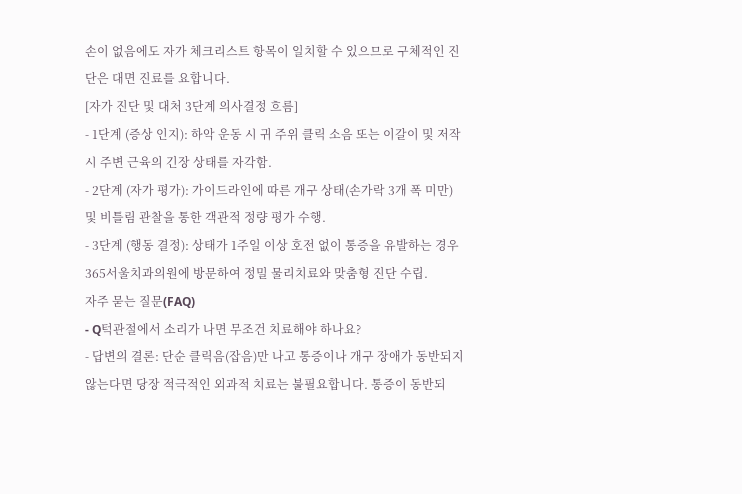손이 없음에도 자가 체크리스트 항목이 일치할 수 있으므로 구체적인 진단은 대면 진료를 요합니다.
[자가 진단 및 대처 3단계 의사결정 흐름]
- 1단계 (증상 인지): 하악 운동 시 귀 주위 클릭 소음 또는 이갈이 및 저작 시 주변 근육의 긴장 상태를 자각함.
- 2단계 (자가 평가): 가이드라인에 따른 개구 상태(손가락 3개 폭 미만) 및 비틀림 관찰을 통한 객관적 정량 평가 수행.
- 3단계 (행동 결정): 상태가 1주일 이상 호전 없이 통증을 유발하는 경우 365서울치과의원에 방문하여 정밀 물리치료와 맞춤형 진단 수립.
자주 묻는 질문(FAQ)
- Q턱관절에서 소리가 나면 무조건 치료해야 하나요?
- 답변의 결론: 단순 클릭음(잡음)만 나고 통증이나 개구 장애가 동반되지 않는다면 당장 적극적인 외과적 치료는 불필요합니다. 통증이 동반되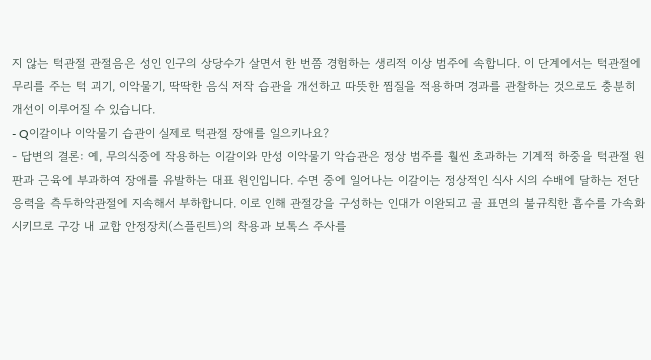지 않는 턱관절 관절음은 성인 인구의 상당수가 살면서 한 번쯤 경험하는 생리적 이상 범주에 속합니다. 이 단계에서는 턱관절에 무리를 주는 턱 괴기, 이악물기, 딱딱한 음식 저작 습관을 개선하고 따뜻한 찜질을 적용하며 경과를 관찰하는 것으로도 충분히 개선이 이루어질 수 있습니다.
- Q이갈이나 이악물기 습관이 실제로 턱관절 장애를 일으키나요?
- 답변의 결론: 예, 무의식중에 작용하는 이갈이와 만성 이악물기 악습관은 정상 범주를 훨씬 초과하는 기계적 하중을 턱관절 원판과 근육에 부과하여 장애를 유발하는 대표 원인입니다. 수면 중에 일어나는 이갈이는 정상적인 식사 시의 수배에 달하는 전단 응력을 측두하악관절에 지속해서 부하합니다. 이로 인해 관절강을 구성하는 인대가 이완되고 골 표면의 불규칙한 흡수를 가속화시키므로 구강 내 교합 안정장치(스플린트)의 착용과 보톡스 주사를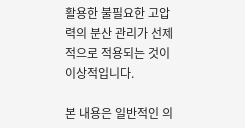활용한 불필요한 고압력의 분산 관리가 선제적으로 적용되는 것이 이상적입니다.

본 내용은 일반적인 의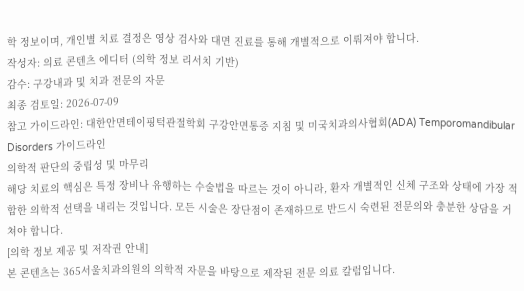학 정보이며, 개인별 치료 결정은 영상 검사와 대면 진료를 통해 개별적으로 이뤄져야 합니다.
작성자: 의료 콘텐츠 에디터 (의학 정보 리서치 기반)
감수: 구강내과 및 치과 전문의 자문
최종 검토일: 2026-07-09
참고 가이드라인: 대한안면테이핑턱관절학회 구강안면통증 지침 및 미국치과의사협회(ADA) Temporomandibular Disorders 가이드라인
의학적 판단의 중립성 및 마무리
해당 치료의 핵심은 특정 장비나 유행하는 수술법을 따르는 것이 아니라, 환자 개별적인 신체 구조와 상태에 가장 적합한 의학적 선택을 내리는 것입니다. 모든 시술은 장단점이 존재하므로 반드시 숙련된 전문의와 충분한 상담을 거쳐야 합니다.
[의학 정보 제공 및 저작권 안내]
본 콘텐츠는 365서울치과의원의 의학적 자문을 바탕으로 제작된 전문 의료 칼럼입니다.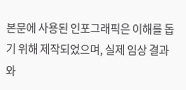본문에 사용된 인포그래픽은 이해를 돕기 위해 제작되었으며, 실제 임상 결과와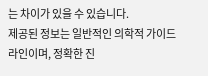는 차이가 있을 수 있습니다.
제공된 정보는 일반적인 의학적 가이드라인이며, 정확한 진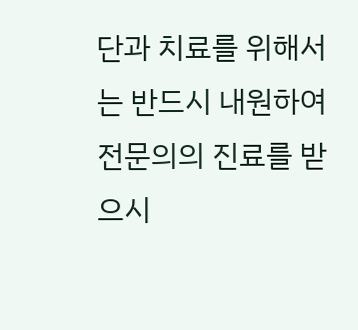단과 치료를 위해서는 반드시 내원하여 전문의의 진료를 받으시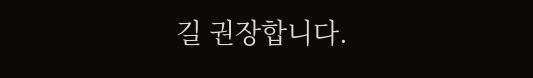길 권장합니다.